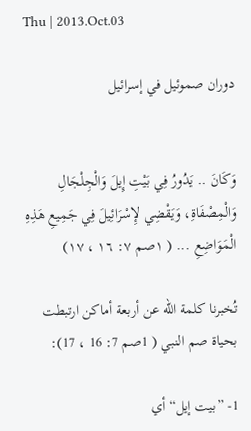Thu | 2013.Oct.03

دوران صموئيل في إسرائيل


وَكَانَ .. يَدُورُ فِي بَيْتِ إِيلَ وَالْجِلْجَالِ وَالْمِصْفَاةِ، وَيَقْضِي لإِسْرَائِيلَ فِي جَمِيعِ هَذِهِ الْمَوَاضِعِ ... ( ١صم ٧: ١٦ ، ١٧)

تُخبرنا كلمة الله عن أربعة أماكن ارتبطت بحياة صم النبي ( 1صم 7: 16 ، 17):

1- ”بيت إيل“ أي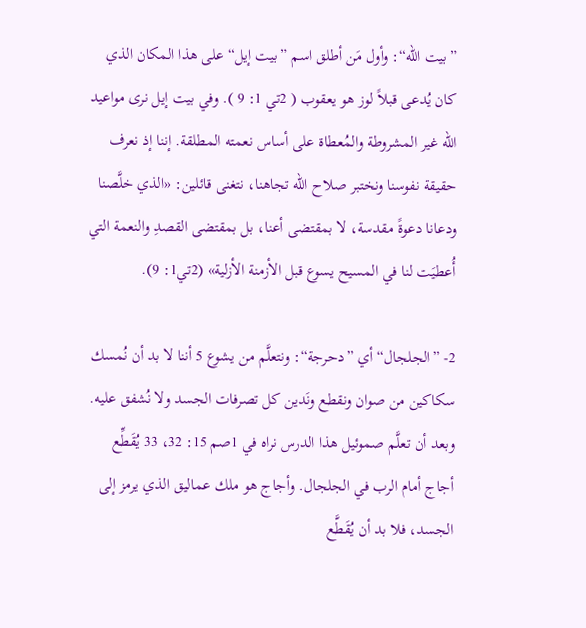”بيت الله“: وأول مَن أطلق اسم ”بيت إيل“ على هذا المكان الذي كان يُدعى قبلاً لوز هو يعقوب ( 2تي 1: 9 ). وفي بيت إيل نرى مواعيد الله غير المشروطة والمُعطاة على أساس نعمته المطلقة. إننا إذ نعرف حقيقة نفوسنا ونختبر صلاح الله تجاهنا، نتغنى قائلين: «الذي خلَّصنا ودعانا دعوةً مقدسة، لا بمقتضى أعنا، بل بمقتضى القصدِ والنعمة التي أُعطيَت لنا في المسيح يسوع قبل الأزمنة الأزلية» (2تي1: 9).

2- ”الجلجال“ أي ”دحرجة“: ونتعلَّم من يشوع 5 أننا لا بد أن نُمسك سكاكين من صوان ونقطع ونَدين كل تصرفات الجسد ولا نُشفق عليه. وبعد أن تعلَّم صموئيل هذا الدرس نراه في 1صم 15: 32، 33 يُقَطِّع أجاج أمام الرب في الجلجال. وأجاج هو ملك عماليق الذي يرمز إلى الجسد، فلا بد أن يُقَطَّع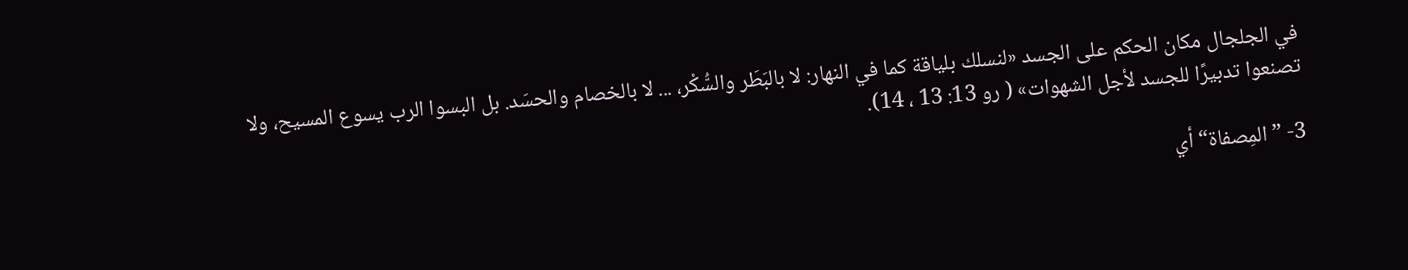في الجلجال مكان الحكم على الجسد «لنسلك بلياقة كما في النهار: لا بالبَطَر والسُّكْر، ... لا بالخصام والحسَد. بل البسوا الرب يسوع المسيح، ولا تصنعوا تدبيرًا للجسد لأجل الشهوات» ( رو 13: 13 ، 14).

3- ”المِصفاة“ أي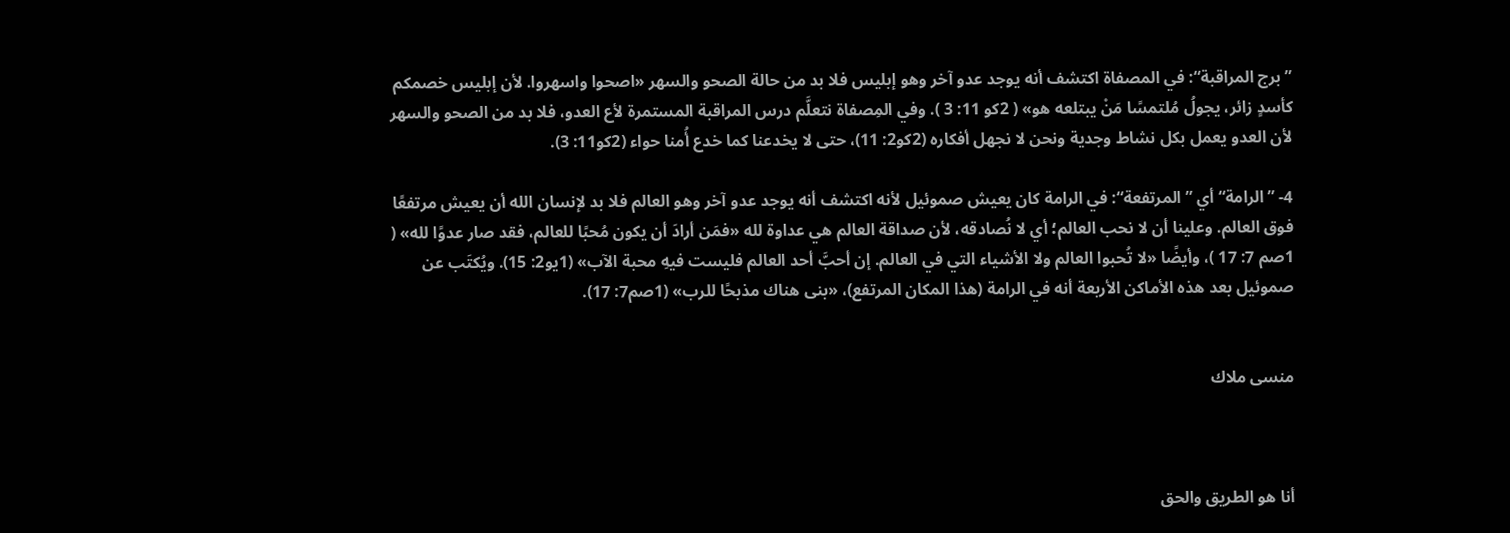”برج المراقبة“: في المصفاة اكتشف أنه يوجد عدو آخر وهو إبليس فلا بد من حالة الصحو والسهر «اصحوا واسهروا. لأن إبليس خصمكم كأسدٍ زائر، يجولُ مُلتمسًا مَنْ يبتلعه هو» ( 2كو 11: 3 ). وفي المِصفاة نتعلَّم درس المراقبة المستمرة لأع العدو، فلا بد من الصحو والسهر لأن العدو يعمل بكل نشاط وجدية ونحن لا نجهل أفكاره (2كو2: 11)، حتى لا يخدعنا كما خدع أُمنا حواء (2كو11: 3).

4- ”الرامة“ أي ”المرتفعة“: في الرامة كان يعيش صموئيل لأنه اكتشف أنه يوجد عدو آخر وهو العالم فلا بد لإنسان الله أن يعيش مرتفعًا فوق العالم. وعلينا أن لا نحب العالم؛ أي لا نُصادقه، لأن صداقة العالم هي عداوة لله «فمَن أرادَ أن يكون مُحبًا للعالم، فقد صار عدوًا لله» ( 1صم 7: 17 )، وأيضًا «لا تُحبوا العالم ولا الأشياء التي في العالم. إن أحبَّ أحد العالم فليست فيهِ محبة الآب» (1يو2: 15). ويُكتَب عن صموئيل بعد هذه الأماكن الأربعة أنه في الرامة (هذا المكان المرتفع)، «بنى هناك مذبحًا للرب» (1صم7: 17).


منسى ملاك



أنا هو الطريق والحق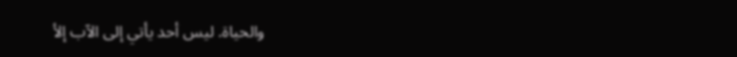والحياة. ليس أحد يأتي إلى الآب إلأ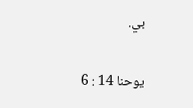بي.

يوحنا 14 : 6